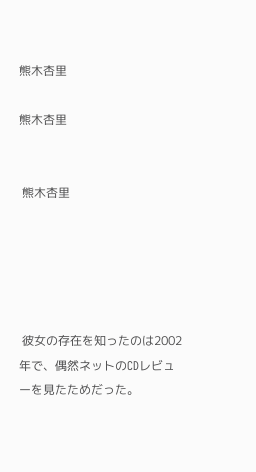熊木杏里

熊木杏里


 熊木杏里





 彼女の存在を知ったのは2002年で、偶然ネットのCDレビューを見たためだった。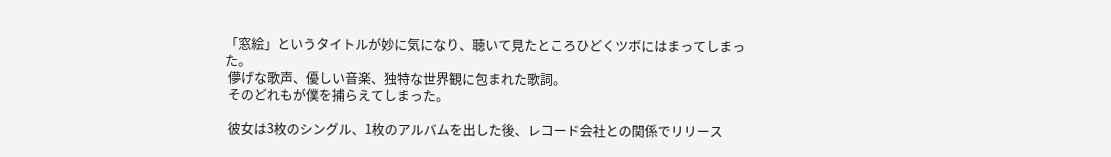「窓絵」というタイトルが妙に気になり、聴いて見たところひどくツボにはまってしまった。
 儚げな歌声、優しい音楽、独特な世界観に包まれた歌詞。
 そのどれもが僕を捕らえてしまった。

 彼女は3枚のシングル、1枚のアルバムを出した後、レコード会社との関係でリリース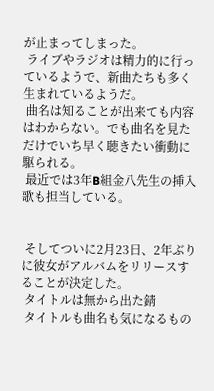が止まってしまった。
 ライブやラジオは精力的に行っているようで、新曲たちも多く生まれているようだ。
 曲名は知ることが出来ても内容はわからない。でも曲名を見ただけでいち早く聴きたい衝動に駆られる。
 最近では3年B組金八先生の挿入歌も担当している。


 そしてついに2月23日、2年ぶりに彼女がアルバムをリリースすることが決定した。
 タイトルは無から出た錆
 タイトルも曲名も気になるもの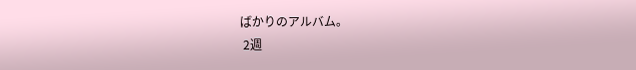ばかりのアルバム。
 2週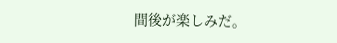間後が楽しみだ。